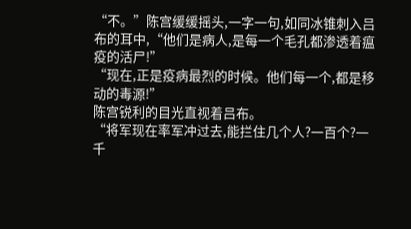“不。”陈宫缓缓摇头,一字一句,如同冰锥刺入吕布的耳中,“他们是病人,是每一个毛孔都渗透着瘟疫的活尸!”
“现在,正是疫病最烈的时候。他们每一个,都是移动的毒源!”
陈宫锐利的目光直视着吕布。
“将军现在率军冲过去,能拦住几个人?一百个?一千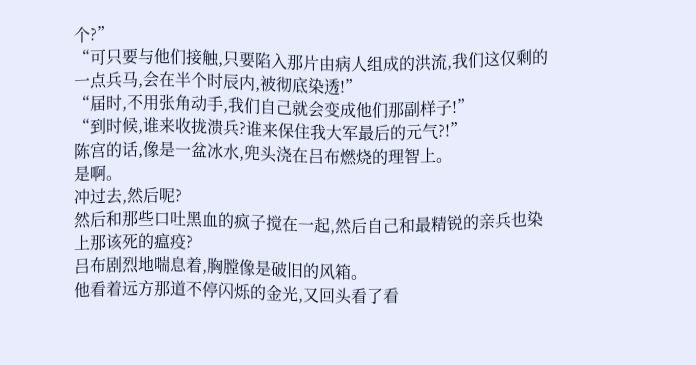个?”
“可只要与他们接触,只要陷入那片由病人组成的洪流,我们这仅剩的一点兵马,会在半个时辰内,被彻底染透!”
“届时,不用张角动手,我们自己就会变成他们那副样子!”
“到时候,谁来收拢溃兵?谁来保住我大军最后的元气?!”
陈宫的话,像是一盆冰水,兜头浇在吕布燃烧的理智上。
是啊。
冲过去,然后呢?
然后和那些口吐黑血的疯子搅在一起,然后自己和最精锐的亲兵也染上那该死的瘟疫?
吕布剧烈地喘息着,胸膛像是破旧的风箱。
他看着远方那道不停闪烁的金光,又回头看了看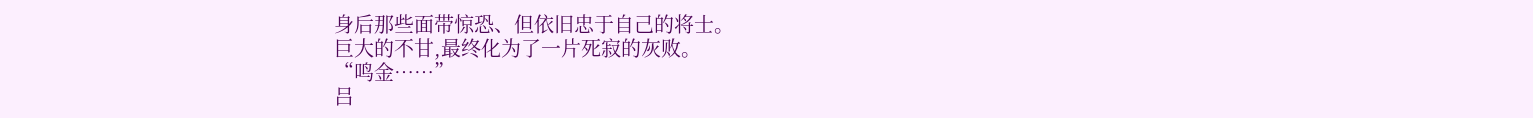身后那些面带惊恐、但依旧忠于自己的将士。
巨大的不甘,最终化为了一片死寂的灰败。
“鸣金……”
吕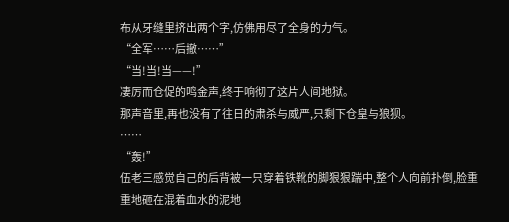布从牙缝里挤出两个字,仿佛用尽了全身的力气。
“全军……后撤……”
“当!当!当——!”
凄厉而仓促的鸣金声,终于响彻了这片人间地狱。
那声音里,再也没有了往日的肃杀与威严,只剩下仓皇与狼狈。
……
“轰!”
伍老三感觉自己的后背被一只穿着铁靴的脚狠狠踹中,整个人向前扑倒,脸重重地砸在混着血水的泥地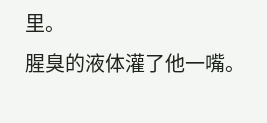里。
腥臭的液体灌了他一嘴。